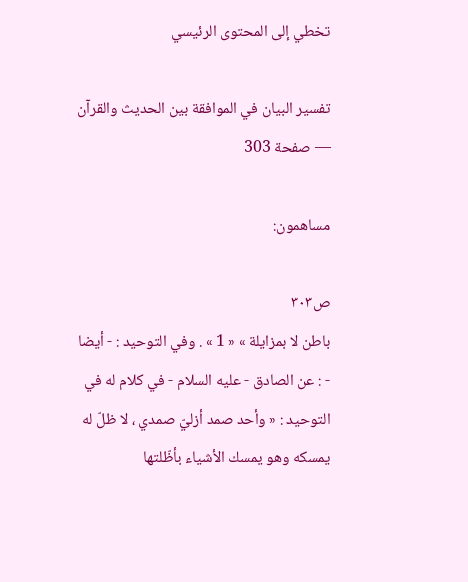تخطي إلى المحتوى الرئيسي

تفسير البيان في الموافقة بين الحديث والقرآن — صفحة 303

مساهمون:

ص٣٠٣
باطن لا بمزايلة » « 1 » . وفي التوحيد : - أيضا - : عن الصادق - عليه السلام - في كلام له في التوحيد : « وأحد صمد أزليّ صمدي ، لا ظلّ له يمسكه وهو يمسك الأشياء بأظّلتها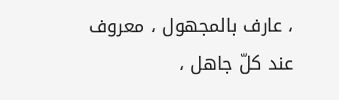، عارف بالمجهول ، معروف عند كلّ جاهل ،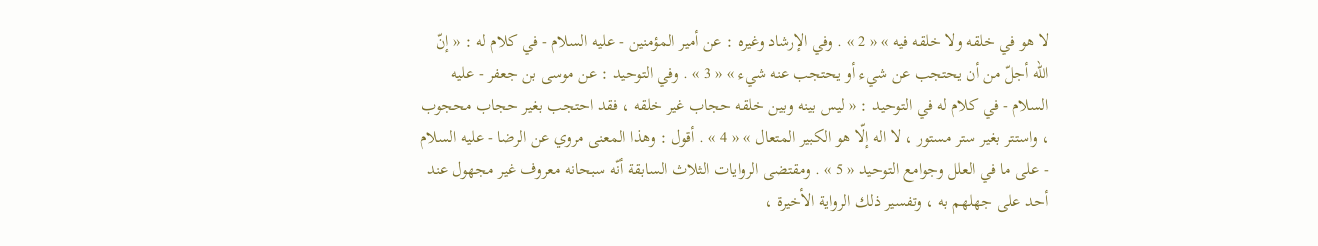لا هو في خلقه ولا خلقه فيه » « 2 » . وفي الإرشاد وغيره : عن أمير المؤمنين - عليه السلام - في كلام له : « إنّ اللّه أجلّ من أن يحتجب عن شيء أو يحتجب عنه شيء » « 3 » . وفي التوحيد : عن موسى بن جعفر - عليه السلام - في كلام له في التوحيد : « ليس بينه وبين خلقه حجاب غير خلقه ، فقد احتجب بغير حجاب محجوب ، واستتر بغير ستر مستور ، لا اله إلّا هو الكبير المتعال » « 4 » . أقول : وهذا المعنى مروي عن الرضا - عليه السلام - على ما في العلل وجوامع التوحيد « 5 » . ومقتضى الروايات الثلاث السابقة أنّه سبحانه معروف غير مجهول عند أحد على جهلهم به ، وتفسير ذلك الرواية الأخيرة ،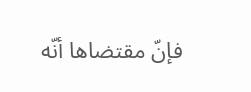فإنّ مقتضاها أنّه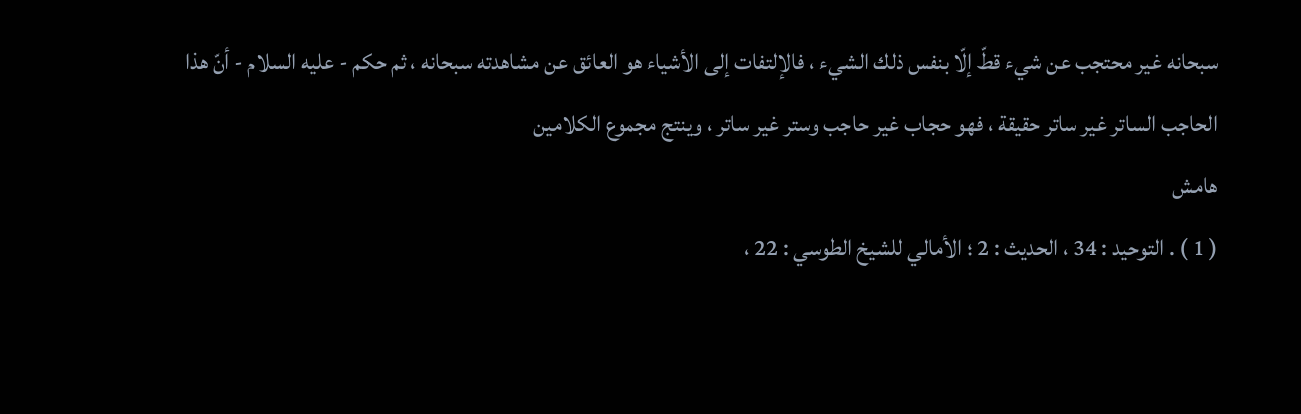سبحانه غير محتجب عن شيء قطّ إلّا بنفس ذلك الشيء ، فالإلتفات إلى الأشياء هو العائق عن مشاهدته سبحانه ، ثم حكم - عليه السلام - أنّ هذا الحاجب الساتر غير ساتر حقيقة ، فهو حجاب غير حاجب وستر غير ساتر ، وينتج مجموع الكلامين
هامش
( 1 ) . التوحيد : 34 ، الحديث : 2 ؛ الأمالي للشيخ الطوسي : 22 ،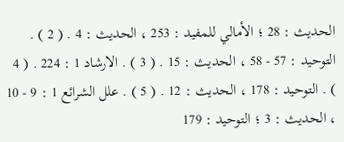الحديث : 28 ؛ الأمالي للمفيد : 253 ، الحديث : 4 . ( 2 ) . التوحيد : 57 - 58 ، الحديث : 15 . ( 3 ) . الارشاد 1 : 224 . ( 4 ) . التوحيد : 178 ، الحديث : 12 . ( 5 ) . علل الشرائع 1 : 9 - 10 ، الحديث : 3 ؛ التوحيد : 179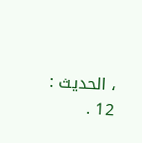، الحديث : 12 .